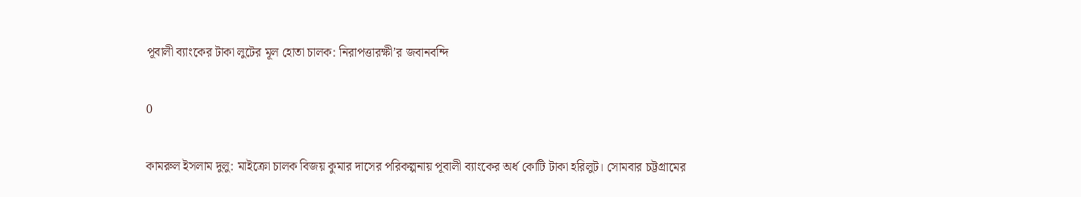পূবালী ব্যাংকের টাকা লুটের মূল হোতা চালক: নিরাপত্তারক্ষী’র জবানবন্দি

0

কামরুল ইসলাম দুলু: মাইক্রো চালক বিজয় কুমার দাসের পরিকল্পনায় পূবালী ব্যাংকের অর্ধ কোটি টাকা হরিলুট। সোমবার চট্টগ্রামের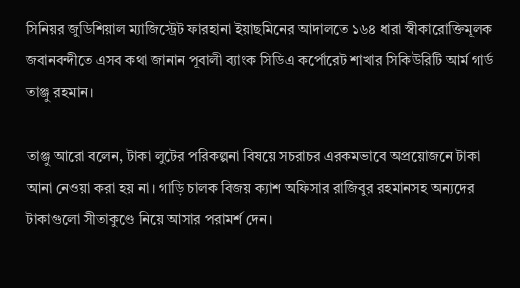সিনিয়র জুডিশিয়াল ম্যাজিস্ট্রেট ফারহানা ইয়াছমিনের আদালতে ১৬৪ ধারা স্বীকারোক্তিমূলক জবানবন্দীতে এসব কথা জানান পূবালী ব্যাংক সিডিএ কর্পোরেট শাখার সিকিউরিটি আর্ম গার্ড তাঞ্জু রহমান।

তাঞ্জু আরো বলেন, টাকা লুটের পরিকল্পনা বিষয়ে সচরাচর এরকমভাবে অপ্রয়োজনে টাকা আনা নেওয়া করা হয় না। গাড়ি চালক বিজয় ক্যাশ অফিসার রাজিবুর রহমানসহ অন্যদের টাকাগুলো সীতাকুণ্ডে নিয়ে আসার পরামর্শ দেন।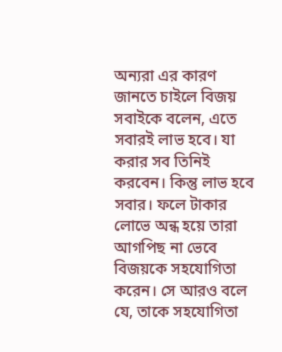অন্যরা এর কারণ জানতে চাইলে বিজয় সবাইকে বলেন, এতে সবারই লাভ হবে। যা করার সব তিনিই করবেন। কিন্তু লাভ হবে সবার। ফলে টাকার লোভে অন্ধ হয়ে তারা আগপিছ না ভেবে বিজয়কে সহযোগিতা করেন। সে আরও বলে যে, তাকে সহযোগিতা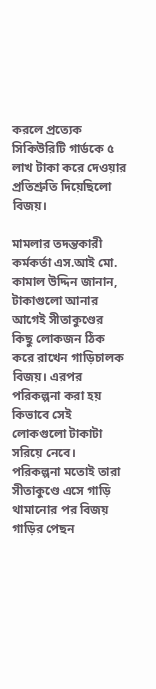করলে প্রত্যেক সিকিউরিটি গার্ডকে ৫ লাখ টাকা করে দেওয়ার প্রতিশ্রুতি দিয়েছিলো বিজয়।

মামলার তদন্তকারী কর্মকর্তা এস.আই মো. কামাল উদ্দিন জানান, টাকাগুলো আনার আগেই সীতাকুণ্ডের কিছু লোকজন ঠিক করে রাখেন গাড়িচালক বিজয়। এরপর পরিকল্পনা করা হয় কিভাবে সেই লোকগুলো টাকাটা সরিয়ে নেবে। পরিকল্পনা মতোই তারা সীতাকুণ্ডে এসে গাড়ি থামানোর পর বিজয় গাড়ির পেছন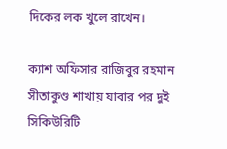দিকের লক খুলে রাখেন।

ক্যাশ অফিসার রাজিবুর রহমান সীতাকুণ্ড শাখায় যাবার পর দুই সিকিউরিটি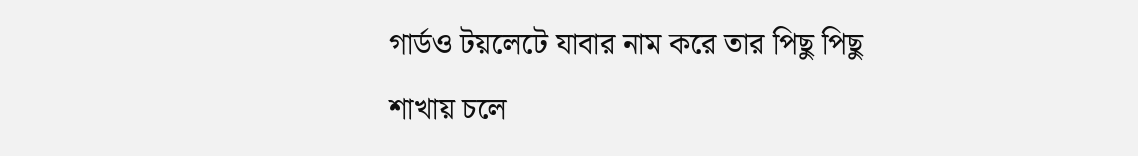গার্ডও টয়লেটে যাবার নাম করে তার পিছু পিছু শাখায় চলে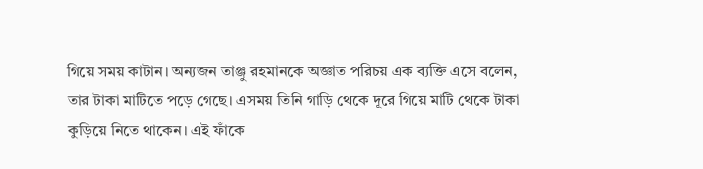গিয়ে সময় কাটান। অন্যজন তাঞ্জু রহমানকে অজ্ঞাত পরিচয় এক ব্যক্তি এসে বলেন, তার টাকা মাটিতে পড়ে গেছে। এসময় তিনি গাড়ি থেকে দূরে গিয়ে মাটি থেকে টাকা কুড়িয়ে নিতে থাকেন। এই ফাঁকে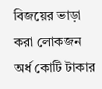বিজয়ের ভাড়া করা লোকজন অর্ধ কোটি টাকার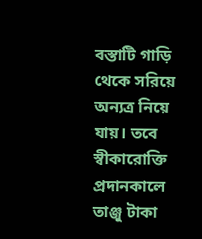বস্তাটি গাড়ি থেকে সরিয়ে অন্যত্র নিয়ে যায়। তবে স্বীকারোক্তি প্রদানকালে তাঞ্জু টাকা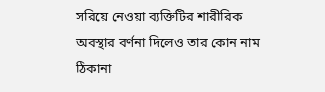সরিয়ে নেওয়া ব্যক্তিটির শারীরিক অবস্থার বর্ণনা দিলেও তার কোন নাম ঠিকানা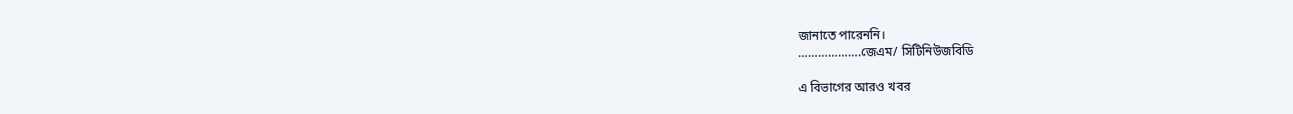জানাতে পারেননি।
……………….জেএম/ সিটিনিউজবিডি

এ বিভাগের আরও খবর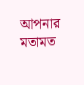আপনার মতামত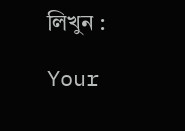লিখুন :

Your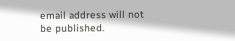email address will not be published.